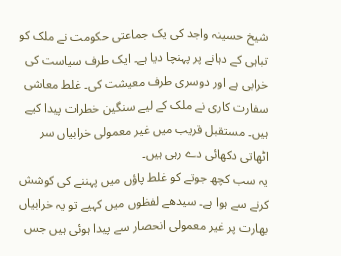شیخ حسینہ واجد کی یک جماعتی حکومت نے ملک کو تباہی کے دہانے پر پہنچا دیا ہے۔ ایک طرف سیاست کی خرابی ہے اور دوسری طرف معیشت کی۔ غلط معاشی سفارت کاری نے ملک کے لیے سنگین خطرات پیدا کیے ہیں۔ مستقبل قریب میں غیر معمولی خرابیاں سر اٹھاتی دکھائی دے رہی ہیں۔
یہ سب کچھ جوتے کو غلط پاؤں میں پہننے کی کوشش کرنے سے ہوا ہے۔ سیدھے لفظوں میں کہیے تو یہ خرابیاں بھارت پر غیر معمولی انحصار سے پیدا ہوئی ہیں جس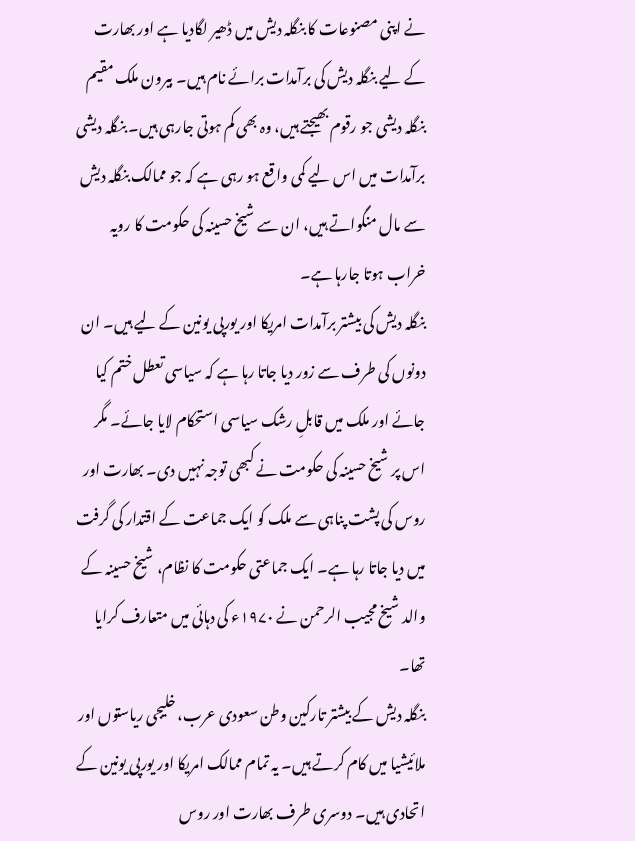نے اپنی مصنوعات کا بنگلہ دیش میں ڈھیر لگادیا ہے اور بھارت کے لیے بنگلہ دیش کی برآمدات برائے نام ہیں۔ بیرون ملک مقیم بنگلہ دیشی جو رقوم بھیجتے ہیں، وہ بھی کم ہوتی جارہی ہیں۔ بنگلہ دیشی برآمدات میں اس لیے کمی واقع ہو رہی ہے کہ جو ممالک بنگلہ دیش سے مال منگواتے ہیں، ان سے شیخ حسینہ کی حکومت کا رویہ خراب ہوتا جارہا ہے۔
بنگلہ دیش کی بیشتر برآمدات امریکا اور یورپی یونین کے لیے ہیں۔ ان دونوں کی طرف سے زور دیا جاتا رہا ہے کہ سیاسی تعطل ختم کیا جائے اور ملک میں قابلِ رشک سیاسی استحکام لایا جائے۔ مگر اس پر شیخ حسینہ کی حکومت نے کبھی توجہ نہیں دی۔ بھارت اور روس کی پشت پناہی سے ملک کو ایک جماعت کے اقتدار کی گرفت میں دیا جاتا رہا ہے۔ ایک جماعتی حکومت کا نظام، شیخ حسینہ کے والد شیخ مجیب الرحمن نے ۱۹۷۰ء کی دہائی میں متعارف کرایا تھا۔
بنگلہ دیش کے بیشتر تارکین وطن سعودی عرب، خلیجی ریاستوں اور ملائیشیا میں کام کرتے ہیں۔ یہ تمام ممالک امریکا اور یورپی یونین کے اتحادی ہیں۔ دوسری طرف بھارت اور روس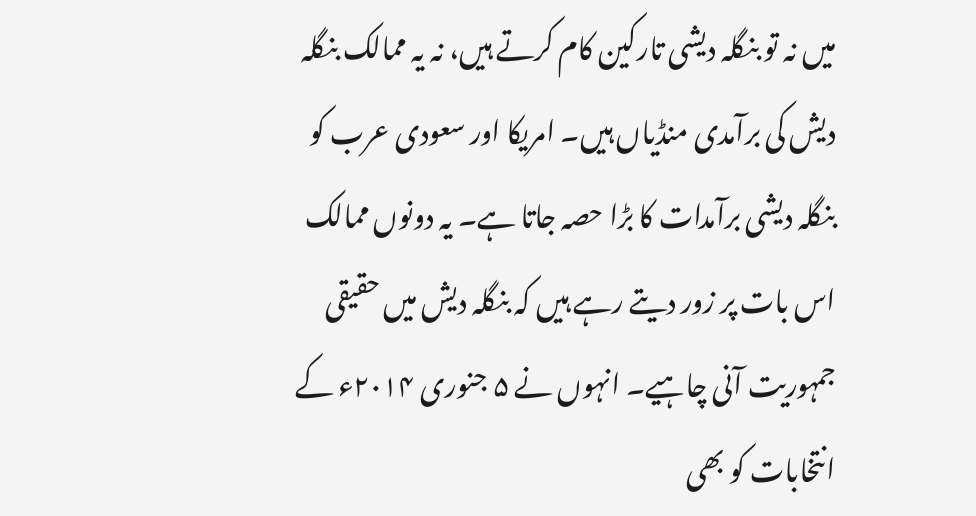میں نہ تو بنگلہ دیشی تارکین کام کرتے ہیں، نہ یہ ممالک بنگلہ دیش کی برآمدی منڈیاں ہیں۔ امریکا اور سعودی عرب کو بنگلہ دیشی برآمدات کا بڑا حصہ جاتا ہے۔ یہ دونوں ممالک اس بات پر زور دیتے رہے ہیں کہ بنگلہ دیش میں حقیقی جمہوریت آنی چاہیے۔ انہوں نے ۵ جنوری ۲۰۱۴ء کے انتخابات کو بھی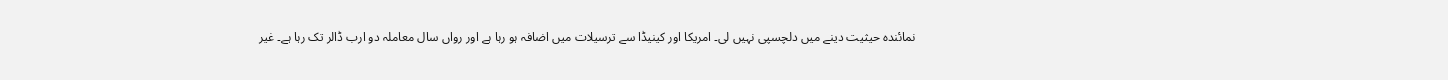نمائندہ حیثیت دینے میں دلچسپی نہیں لی۔ امریکا اور کینیڈا سے ترسیلات میں اضافہ ہو رہا ہے اور رواں سال معاملہ دو ارب ڈالر تک رہا ہے۔ غیر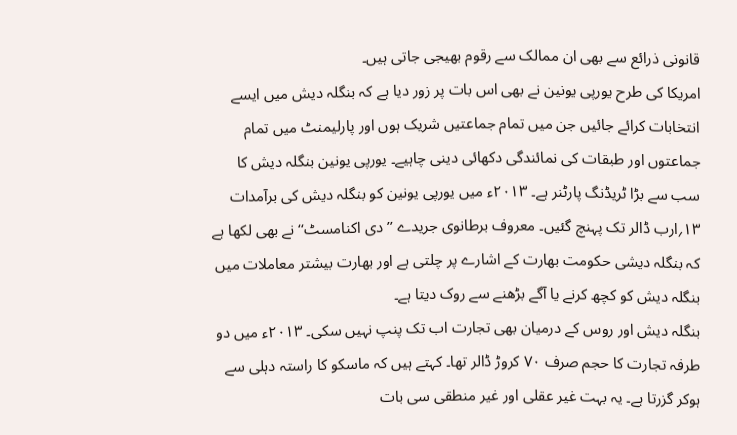قانونی ذرائع سے بھی ان ممالک سے رقوم بھیجی جاتی ہیں۔
امریکا کی طرح یورپی یونین نے بھی اس بات پر زور دیا ہے کہ بنگلہ دیش میں ایسے انتخابات کرائے جائیں جن میں تمام جماعتیں شریک ہوں اور پارلیمنٹ میں تمام جماعتوں اور طبقات کی نمائندگی دکھائی دینی چاہیے۔ یورپی یونین بنگلہ دیش کا سب سے بڑا ٹریڈنگ پارٹنر ہے۔ ۲۰۱۳ء میں یورپی یونین کو بنگلہ دیش کی برآمدات ۱۳؍ارب ڈالر تک پہنچ گئیں۔ معروف برطانوی جریدے ’’دی اکنامسٹ‘‘ نے بھی لکھا ہے کہ بنگلہ دیشی حکومت بھارت کے اشارے پر چلتی ہے اور بھارت بیشتر معاملات میں بنگلہ دیش کو کچھ کرنے یا آگے بڑھنے سے روک دیتا ہے۔
بنگلہ دیش اور روس کے درمیان بھی تجارت اب تک پنپ نہیں سکی۔ ۲۰۱۳ء میں دو طرفہ تجارت کا حجم صرف ۷۰ کروڑ ڈالر تھا۔ کہتے ہیں کہ ماسکو کا راستہ دہلی سے ہوکر گزرتا ہے۔ یہ بہت غیر عقلی اور غیر منطقی سی بات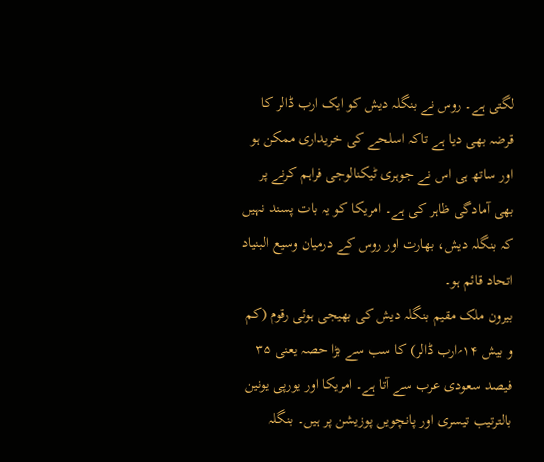لگتی ہے۔ روس نے بنگلہ دیش کو ایک ارب ڈالر کا قرضہ بھی دیا ہے تاکہ اسلحے کی خریداری ممکن ہو اور ساتھ ہی اس نے جوہری ٹیکنالوجی فراہم کرنے پر بھی آمادگی ظاہر کی ہے۔ امریکا کو یہ بات پسند نہیں کہ بنگلہ دیش، بھارت اور روس کے درمیان وسیع البنیاد اتحاد قائم ہو۔
بیرون ملک مقیم بنگلہ دیش کی بھیجی ہوئی رقوم (کم و بیش ۱۴؍ارب ڈالر) کا سب سے بڑا حصہ یعنی ۳۵ فیصد سعودی عرب سے آتا ہے۔ امریکا اور یورپی یونین بالترتیب تیسری اور پانچویں پوزیشن پر ہیں۔ بنگلہ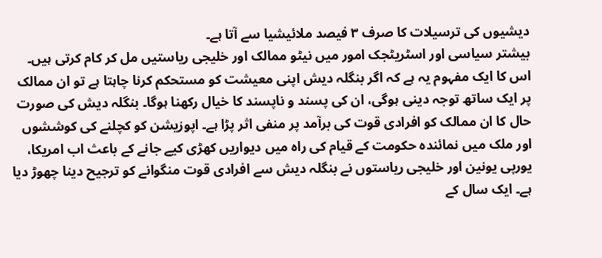دیشیوں کی ترسیلات کا صرف ۳ فیصد ملائیشیا سے آتا ہے۔
بیشتر سیاسی اور اسٹریٹجک امور میں نیٹو ممالک اور خلیجی ریاستیں مل کر کام کرتی ہیں۔ اس کا ایک مفہوم یہ ہے کہ اگر بنگلہ دیش اپنی معیشت کو مستحکم کرنا چاہتا ہے تو ان ممالک پر ایک ساتھ توجہ دینی ہوگی، ان کی پسند و ناپسند کا خیال رکھنا ہوگا۔ بنگلہ دیش کی صورت حال کا ان ممالک کو افرادی قوت کی برآمد پر منفی اثر پڑا ہے۔ اپوزیشن کو کچلنے کی کوششوں اور ملک میں نمائندہ حکومت کے قیام کی راہ میں دیواریں کھڑی کیے جانے کے باعث اب امریکا، یورپی یونین اور خلیجی ریاستوں نے بنگلہ دیش سے افرادی قوت منگوانے کو ترجیح دینا چھوڑ دیا ہے۔ ایک سال کے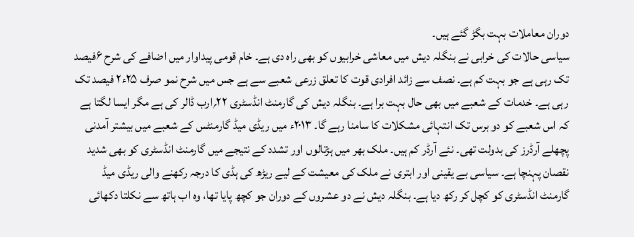دوران معاملات بہت بگڑ گئے ہیں۔
سیاسی حالات کی خرابی نے بنگلہ دیش میں معاشی خرابیوں کو بھی راہ دی ہے۔ خام قومی پیداوار میں اضافے کی شرح ۶فیصد تک رہی ہے جو بہت کم ہے۔ نصف سے زائد افرادی قوت کا تعلق زرعی شعبے سے ہے جس میں شرح نمو صرف ۲۵ء۲ فیصد تک رہی ہے۔ خدمات کے شعبے میں بھی حال بہت برا ہے۔ بنگلہ دیش کی گارمنٹ انڈسٹری ۲۲؍ارب ڈالر کی ہے مگر ایسا لگتا ہے کہ اس شعبے کو دو برس تک انتہائی مشکلات کا سامنا رہے گا۔ ۲۰۱۳ء میں ریڈی میڈ گارمنٹس کے شعبے میں بیشتر آمدنی پچھلے آرڈرز کی بدولت تھی۔ نئے آرڈر کم ہیں۔ ملک بھر میں ہڑتالوں اور تشدد کے نتیجے میں گارمنٹ انڈسٹری کو بھی شدید نقصان پہنچا ہے۔ سیاسی بے یقینی اور ابتری نے ملک کی معیشت کے لیے ریڑھ کی ہڈی کا درجہ رکھنے والی ریڈی میڈ گارمنٹ انڈسٹری کو کچل کر رکھ دیا ہے۔ بنگلہ دیش نے دو عشروں کے دوران جو کچھ پایا تھا، وہ اب ہاتھ سے نکلتا دکھائی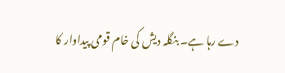دے رہا ہے۔ بنگلہ دیش کی خام قومی پیداوار کا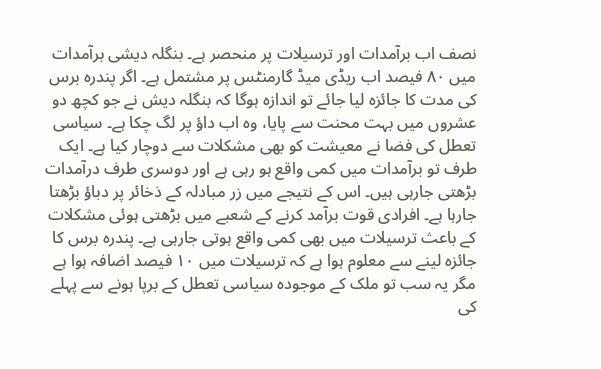نصف اب برآمدات اور ترسیلات پر منحصر ہے۔ بنگلہ دیشی برآمدات میں ۸۰ فیصد اب ریڈی میڈ گارمنٹس پر مشتمل ہے۔ اگر پندرہ برس کی مدت کا جائزہ لیا جائے تو اندازہ ہوگا کہ بنگلہ دیش نے جو کچھ دو عشروں میں بہت محنت سے پایا، وہ اب داؤ پر لگ چکا ہے۔ سیاسی تعطل کی فضا نے معیشت کو بھی مشکلات سے دوچار کیا ہے۔ ایک طرف تو برآمدات میں کمی واقع ہو رہی ہے اور دوسری طرف درآمدات بڑھتی جارہی ہیں۔ اس کے نتیجے میں زر مبادلہ کے ذخائر پر دباؤ بڑھتا جارہا ہے۔ افرادی قوت برآمد کرنے کے شعبے میں بڑھتی ہوئی مشکلات کے باعث ترسیلات میں بھی کمی واقع ہوتی جارہی ہے۔ پندرہ برس کا جائزہ لینے سے معلوم ہوا ہے کہ ترسیلات میں ۱۰ فیصد اضافہ ہوا ہے مگر یہ سب تو ملک کے موجودہ سیاسی تعطل کے برپا ہونے سے پہلے کی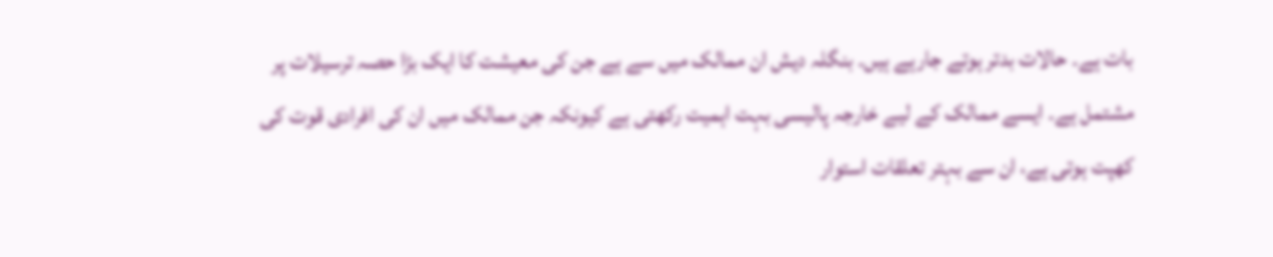بات ہے۔ حالات بدتر ہوتے جارہے ہیں۔ بنگلہ دیش ان ممالک میں سے ہے جن کی معیشت کا ایک بڑا حصہ ترسیلات پر مشتمل ہے۔ ایسے ممالک کے لیے خارجہ پالیسی بہت اہمیت رکھتی ہے کیونکہ جن ممالک میں ان کی افرادی قوت کی کھپت ہوتی ہے، ان سے بہتر تعلقات استوار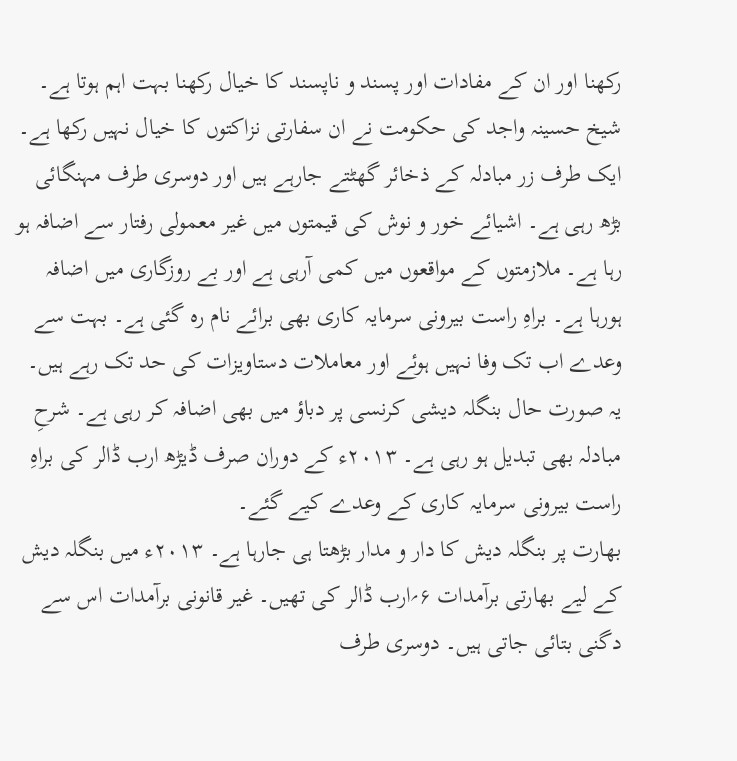رکھنا اور ان کے مفادات اور پسند و ناپسند کا خیال رکھنا بہت اہم ہوتا ہے۔ شیخ حسینہ واجد کی حکومت نے ان سفارتی نزاکتوں کا خیال نہیں رکھا ہے۔
ایک طرف زر مبادلہ کے ذخائر گھٹتے جارہے ہیں اور دوسری طرف مہنگائی بڑھ رہی ہے۔ اشیائے خور و نوش کی قیمتوں میں غیر معمولی رفتار سے اضافہ ہو رہا ہے۔ ملازمتوں کے مواقعوں میں کمی آرہی ہے اور بے روزگاری میں اضافہ ہورہا ہے۔ براہِ راست بیرونی سرمایہ کاری بھی برائے نام رہ گئی ہے۔ بہت سے وعدے اب تک وفا نہیں ہوئے اور معاملات دستاویزات کی حد تک رہے ہیں۔ یہ صورت حال بنگلہ دیشی کرنسی پر دباؤ میں بھی اضافہ کر رہی ہے۔ شرحِ مبادلہ بھی تبدیل ہو رہی ہے۔ ۲۰۱۳ء کے دوران صرف ڈیڑھ ارب ڈالر کی براہِ راست بیرونی سرمایہ کاری کے وعدے کیے گئے۔
بھارت پر بنگلہ دیش کا دار و مدار بڑھتا ہی جارہا ہے۔ ۲۰۱۳ء میں بنگلہ دیش کے لیے بھارتی برآمدات ۶؍ارب ڈالر کی تھیں۔ غیر قانونی برآمدات اس سے دگنی بتائی جاتی ہیں۔ دوسری طرف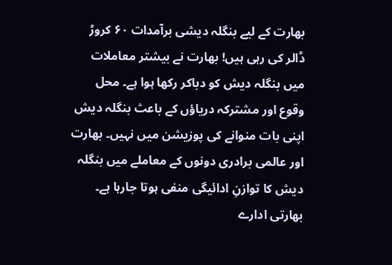بھارت کے لیے بنگلہ دیشی برآمدات ۶۰ کروڑ ڈالر کی رہی ہیں! بھارت نے بیشتر معاملات میں بنگلہ دیش کو دباکر رکھا ہوا ہے۔ محل وقوع اور مشترکہ دریاؤں کے باعث بنگلہ دیش اپنی بات منوانے کی پوزیشن میں نہیں۔ بھارت اور عالمی برادری دونوں کے معاملے میں بنگلہ دیش کا توازنِ ادائیگی منفی ہوتا جارہا ہے۔ بھارتی ادارے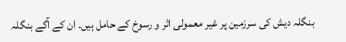بنگلہ دیش کی سرزمین پر غیر معمولی اثر و رسوخ کے حامل ہیں۔ ان کے آگے بنگلہ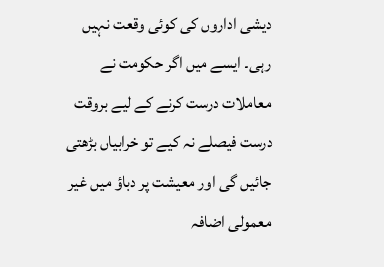دیشی اداروں کی کوئی وقعت نہیں رہی۔ ایسے میں اگر حکومت نے معاملات درست کرنے کے لیے بروقت درست فیصلے نہ کیے تو خرابیاں بڑھتی جائیں گی اور معیشت پر دباؤ میں غیر معمولی اضافہ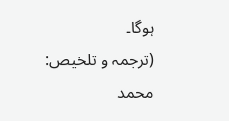ہوگا۔
(ترجمہ و تلخیص: محمد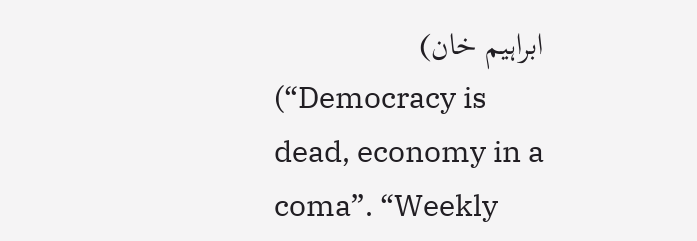ابراہیم خان)
(“Democracy is dead, economy in a coma”. “Weekly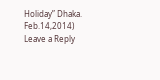Holiday” Dhaka. Feb.14,2014)
Leave a Reply